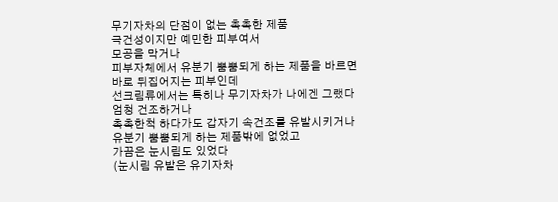무기자차의 단점이 없는 촉촉한 제품
극건성이지만 예민한 피부여서
모공을 막거나
피부자체에서 유분기 뿜뿜되게 하는 제품을 바르면
바로 뒤집어지는 피부인데
선크림류에서는 특히나 무기자차가 나에겐 그랬다
엄청 건조하거나
촉촉한척 하다가도 갑자기 속건조를 유발시키거나
유분기 뿜뿜되게 하는 제품밖에 없었고
가끔은 눈시림도 있었다
(눈시림 유발은 유기자차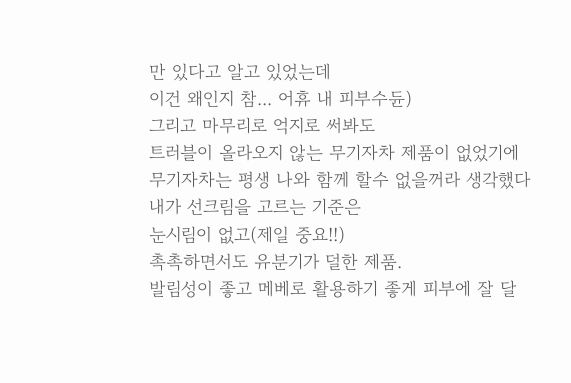만 있다고 알고 있었는데
이건 왜인지 참... 어휴 내 피부수듄)
그리고 마무리로 억지로 써봐도
트러블이 올라오지 않는 무기자차 제품이 없었기에
무기자차는 평생 나와 함께 할수 없을꺼라 생각했다
내가 선크림을 고르는 기준은
눈시림이 없고(제일 중요!!)
촉촉하면서도 유분기가 덜한 제품.
발림성이 좋고 메베로 활용하기 좋게 피부에 잘 달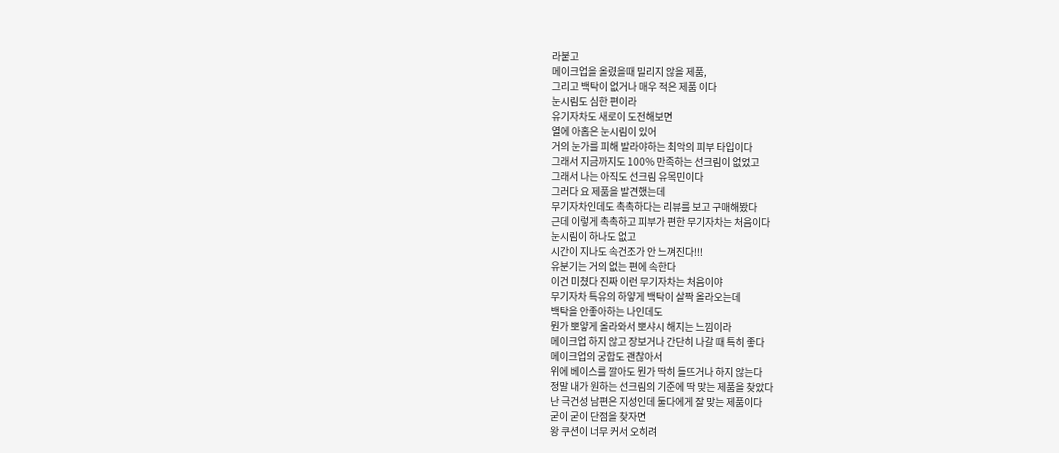라붙고
메이크업을 올렸을때 밀리지 않을 제품,
그리고 백탁이 없거나 매우 적은 제품 이다
눈시림도 심한 편이라
유기자차도 새로이 도전해보면
열에 아홉은 눈시림이 있어
거의 눈가를 피해 발라야하는 최악의 피부 타입이다
그래서 지금까지도 100% 만족하는 선크림이 없었고
그래서 나는 아직도 선크림 유목민이다
그러다 요 제품을 발견했는데
무기자차인데도 촉촉하다는 리뷰를 보고 구매해봤다
근데 이렇게 촉촉하고 피부가 편한 무기자차는 처음이다
눈시림이 하나도 없고
시간이 지나도 속건조가 안 느껴진다!!!
유분기는 거의 없는 편에 속한다
이건 미쳤다 진짜 이런 무기자차는 처음이야
무기자차 특유의 하얗게 백탁이 살짝 올라오는데
백탁을 안좋아하는 나인데도
뭔가 뽀얗게 올라와서 뽀샤시 해지는 느낌이라
메이크업 하지 않고 장보거나 간단히 나갈 때 특히 좋다
메이크업의 궁합도 괜찮아서
위에 베이스를 깔아도 뭔가 딱히 들뜨거나 하지 않는다
정말 내가 원하는 선크림의 기준에 딱 맞는 제품을 찾았다
난 극건성 남편은 지성인데 둘다에게 잘 맞는 제품이다
굳이 굳이 단점을 찾자면
왕 쿠션이 너무 커서 오히려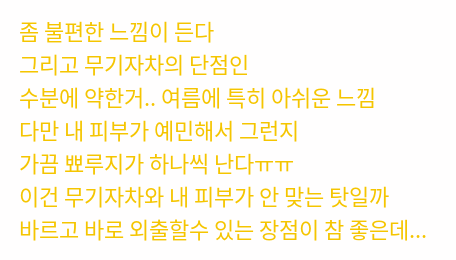좀 불편한 느낌이 든다
그리고 무기자차의 단점인
수분에 약한거.. 여름에 특히 아쉬운 느낌
다만 내 피부가 예민해서 그런지
가끔 뾰루지가 하나씩 난다ㅠㅠ
이건 무기자차와 내 피부가 안 맞는 탓일까
바르고 바로 외출할수 있는 장점이 참 좋은데...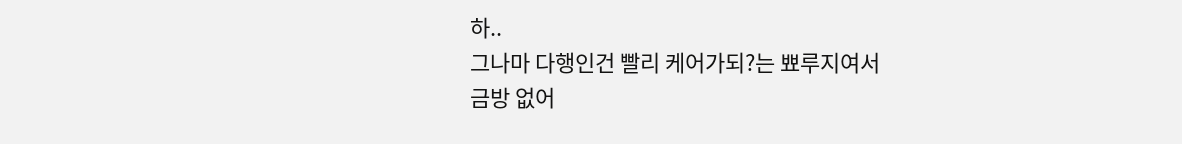하..
그나마 다행인건 빨리 케어가되?는 뾰루지여서
금방 없어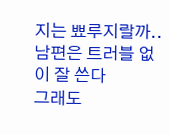지는 뾰루지랄까..
남편은 트러블 없이 잘 쓴다
그래도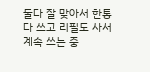둘다 잘 맞아서 한통 다 쓰고 리필도 사서 계속 쓰는 중